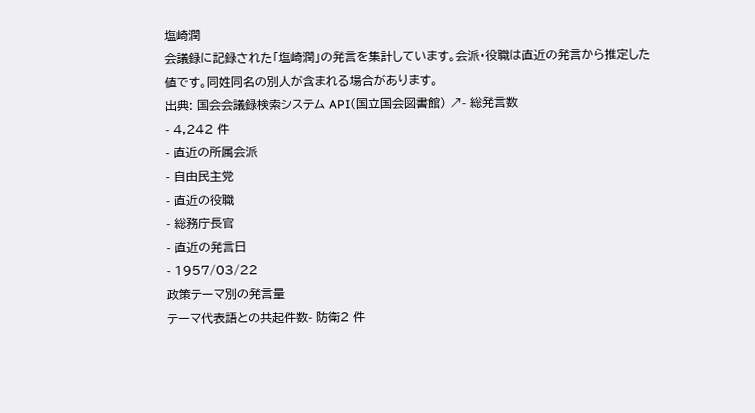塩崎潤
会議録に記録された「塩崎潤」の発言を集計しています。会派・役職は直近の発言から推定した値です。同姓同名の別人が含まれる場合があります。
出典: 国会会議録検索システム API(国立国会図書館) ↗- 総発言数
- 4,242 件
- 直近の所属会派
- 自由民主党
- 直近の役職
- 総務庁長官
- 直近の発言日
- 1957/03/22
政策テーマ別の発言量
テーマ代表語との共起件数- 防衛2 件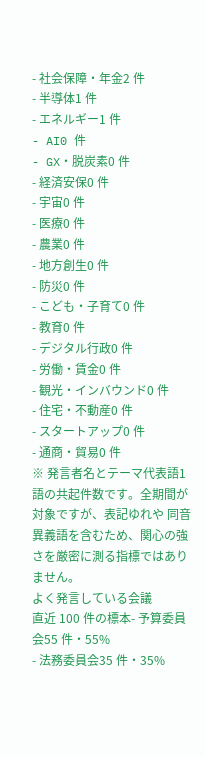- 社会保障・年金2 件
- 半導体1 件
- エネルギー1 件
- AI0 件
- GX・脱炭素0 件
- 経済安保0 件
- 宇宙0 件
- 医療0 件
- 農業0 件
- 地方創生0 件
- 防災0 件
- こども・子育て0 件
- 教育0 件
- デジタル行政0 件
- 労働・賃金0 件
- 観光・インバウンド0 件
- 住宅・不動産0 件
- スタートアップ0 件
- 通商・貿易0 件
※ 発言者名とテーマ代表語1語の共起件数です。全期間が対象ですが、表記ゆれや 同音異義語を含むため、関心の強さを厳密に測る指標ではありません。
よく発言している会議
直近 100 件の標本- 予算委員会55 件・55%
- 法務委員会35 件・35%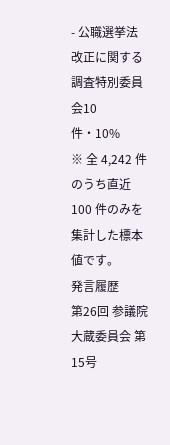- 公職選挙法改正に関する調査特別委員会10 件・10%
※ 全 4,242 件のうち直近 100 件のみを集計した標本値です。
発言履歴
第26回 参議院 大蔵委員会 第15号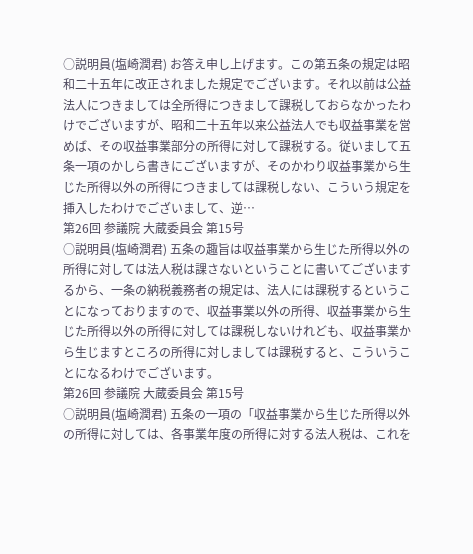○説明員(塩崎潤君) お答え申し上げます。この第五条の規定は昭和二十五年に改正されました規定でございます。それ以前は公益法人につきましては全所得につきまして課税しておらなかったわけでございますが、昭和二十五年以来公益法人でも収益事業を営めば、その収益事業部分の所得に対して課税する。従いまして五条一項のかしら書きにございますが、そのかわり収益事業から生じた所得以外の所得につきましては課税しない、こういう規定を挿入したわけでございまして、逆…
第26回 参議院 大蔵委員会 第15号
○説明員(塩崎潤君) 五条の趣旨は収益事業から生じた所得以外の所得に対しては法人税は課さないということに書いてございまするから、一条の納税義務者の規定は、法人には課税するということになっておりますので、収益事業以外の所得、収益事業から生じた所得以外の所得に対しては課税しないけれども、収益事業から生じますところの所得に対しましては課税すると、こういうことになるわけでございます。
第26回 参議院 大蔵委員会 第15号
○説明員(塩崎潤君) 五条の一項の「収益事業から生じた所得以外の所得に対しては、各事業年度の所得に対する法人税は、これを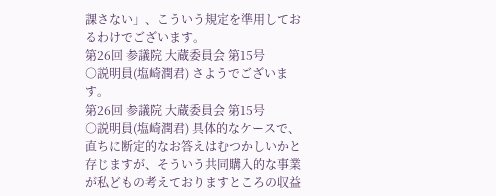課さない」、こういう規定を準用しておるわけでございます。
第26回 参議院 大蔵委員会 第15号
○説明員(塩崎潤君) さようでございます。
第26回 参議院 大蔵委員会 第15号
○説明員(塩崎潤君) 具体的なケースで、直ちに断定的なお答えはむつかしいかと存じますが、そういう共同購入的な事業が私どもの考えておりますところの収益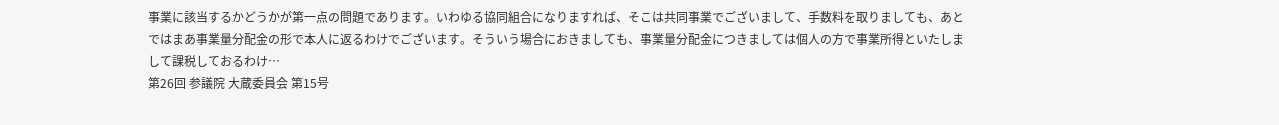事業に該当するかどうかが第一点の問題であります。いわゆる協同組合になりますれば、そこは共同事業でございまして、手数料を取りましても、あとではまあ事業量分配金の形で本人に返るわけでございます。そういう場合におきましても、事業量分配金につきましては個人の方で事業所得といたしまして課税しておるわけ…
第26回 参議院 大蔵委員会 第15号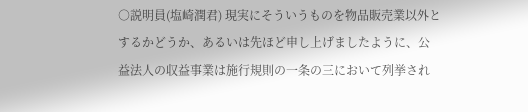○説明員(塩崎潤君) 現実にそういうものを物品販売業以外とするかどうか、あるいは先ほど申し上げましたように、公益法人の収益事業は施行規則の一条の三において列挙され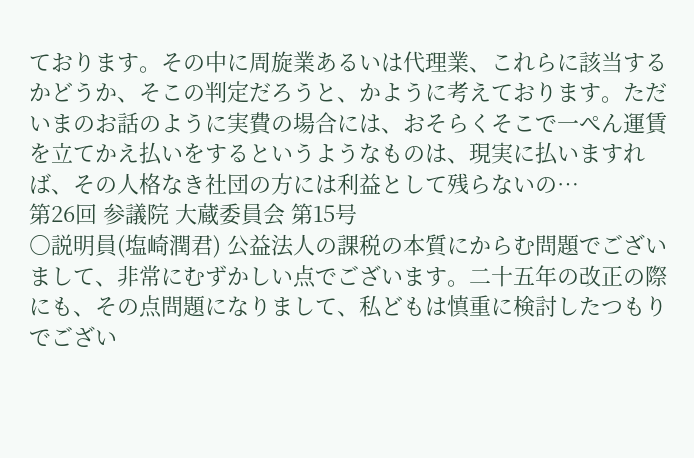ております。その中に周旋業あるいは代理業、これらに該当するかどうか、そこの判定だろうと、かように考えております。ただいまのお話のように実費の場合には、おそらくそこで一ぺん運賃を立てかえ払いをするというようなものは、現実に払いますれば、その人格なき社団の方には利益として残らないの…
第26回 参議院 大蔵委員会 第15号
○説明員(塩崎潤君) 公益法人の課税の本質にからむ問題でございまして、非常にむずかしい点でございます。二十五年の改正の際にも、その点問題になりまして、私どもは慎重に検討したつもりでござい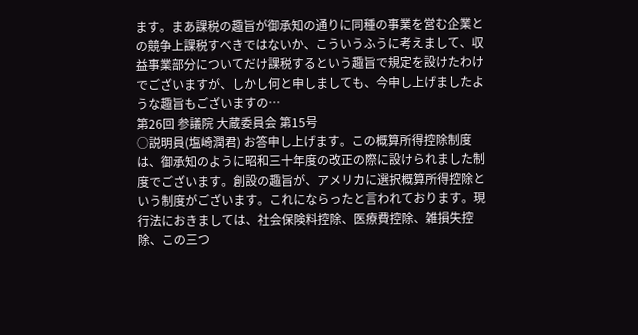ます。まあ課税の趣旨が御承知の通りに同種の事業を営む企業との競争上課税すべきではないか、こういうふうに考えまして、収益事業部分についてだけ課税するという趣旨で規定を設けたわけでございますが、しかし何と申しましても、今申し上げましたような趣旨もございますの…
第26回 参議院 大蔵委員会 第15号
○説明員(塩崎潤君) お答申し上げます。この概算所得控除制度は、御承知のように昭和三十年度の改正の際に設けられました制度でございます。創設の趣旨が、アメリカに選択概算所得控除という制度がございます。これにならったと言われております。現行法におきましては、社会保険料控除、医療費控除、雑損失控除、この三つ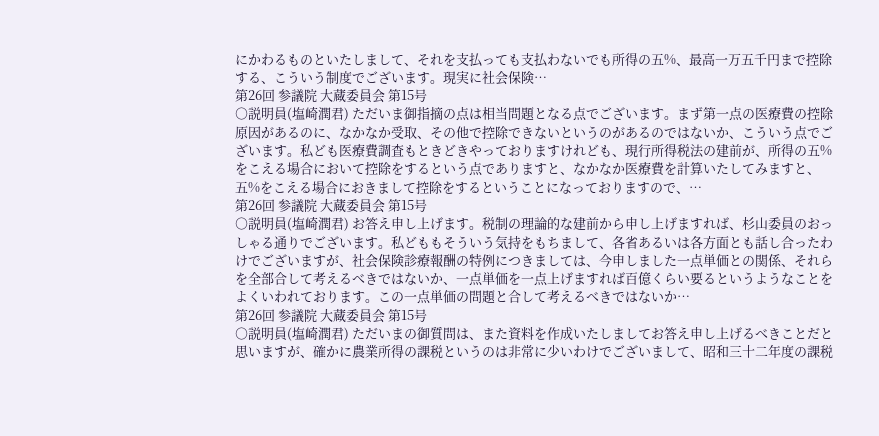にかわるものといたしまして、それを支払っても支払わないでも所得の五%、最高一万五千円まで控除する、こういう制度でございます。現実に社会保険…
第26回 参議院 大蔵委員会 第15号
○説明員(塩崎潤君) ただいま御指摘の点は相当問題となる点でございます。まず第一点の医療費の控除原因があるのに、なかなか受取、その他で控除できないというのがあるのではないか、こういう点でございます。私ども医療費調査もときどきやっておりますけれども、現行所得税法の建前が、所得の五%をこえる場合において控除をするという点でありますと、なかなか医療費を計算いたしてみますと、五%をこえる場合におきまして控除をするということになっておりますので、…
第26回 参議院 大蔵委員会 第15号
○説明員(塩崎潤君) お答え申し上げます。税制の理論的な建前から申し上げますれば、杉山委員のおっしゃる通りでございます。私どももそういう気持をもちまして、各省あるいは各方面とも話し合ったわけでございますが、社会保険診療報酬の特例につきましては、今申しました一点単価との関係、それらを全部合して考えるべきではないか、一点単価を一点上げますれば百億くらい要るというようなことをよくいわれております。この一点単価の問題と合して考えるべきではないか…
第26回 参議院 大蔵委員会 第15号
○説明員(塩崎潤君) ただいまの御質問は、また資料を作成いたしましてお答え申し上げるべきことだと思いますが、確かに農業所得の課税というのは非常に少いわけでございまして、昭和三十二年度の課税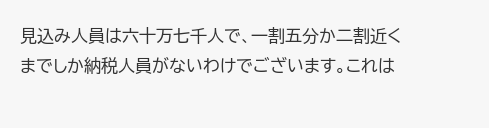見込み人員は六十万七千人で、一割五分か二割近くまでしか納税人員がないわけでございます。これは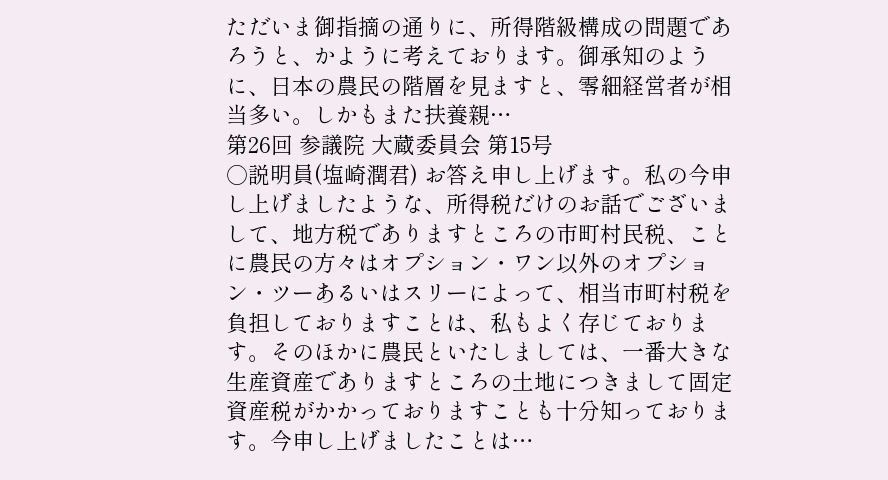ただいま御指摘の通りに、所得階級構成の問題であろうと、かように考えております。御承知のように、日本の農民の階層を見ますと、零細経営者が相当多い。しかもまた扶養親…
第26回 参議院 大蔵委員会 第15号
○説明員(塩崎潤君) お答え申し上げます。私の今申し上げましたような、所得税だけのお話でございまして、地方税でありますところの市町村民税、ことに農民の方々はオプション・ワン以外のオプション・ツーあるいはスリーによって、相当市町村税を負担しておりますことは、私もよく存じております。そのほかに農民といたしましては、一番大きな生産資産でありますところの土地につきまして固定資産税がかかっておりますことも十分知っております。今申し上げましたことは…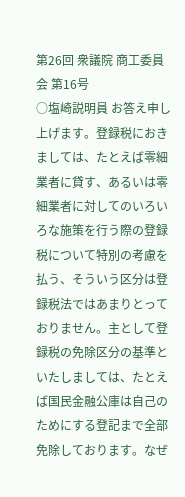第26回 衆議院 商工委員会 第16号
○塩崎説明員 お答え申し上げます。登録税におきましては、たとえば零細業者に貸す、あるいは零細業者に対してのいろいろな施策を行う際の登録税について特別の考慮を払う、そういう区分は登録税法ではあまりとっておりません。主として登録税の免除区分の基準といたしましては、たとえば国民金融公庫は自己のためにする登記まで全部免除しております。なぜ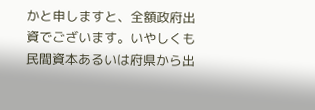かと申しますと、全額政府出資でございます。いやしくも民間資本あるいは府県から出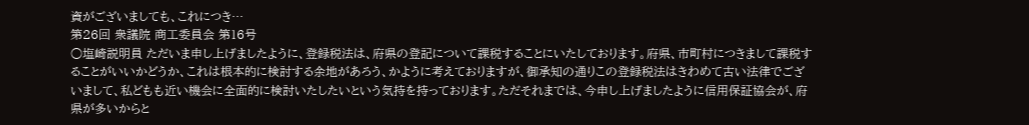資がございましても、これにつき…
第26回 衆議院 商工委員会 第16号
○塩崎説明員 ただいま申し上げましたように、登録税法は、府県の登記について課税することにいたしております。府県、市町村につきまして課税することがいいかどうか、これは根本的に検討する余地があろう、かように考えておりますが、御承知の通りこの登録税法はきわめて古い法律でございまして、私どもも近い機会に全面的に検討いたしたいという気持を持っております。ただそれまでは、今申し上げましたように信用保証協会が、府県が多いからと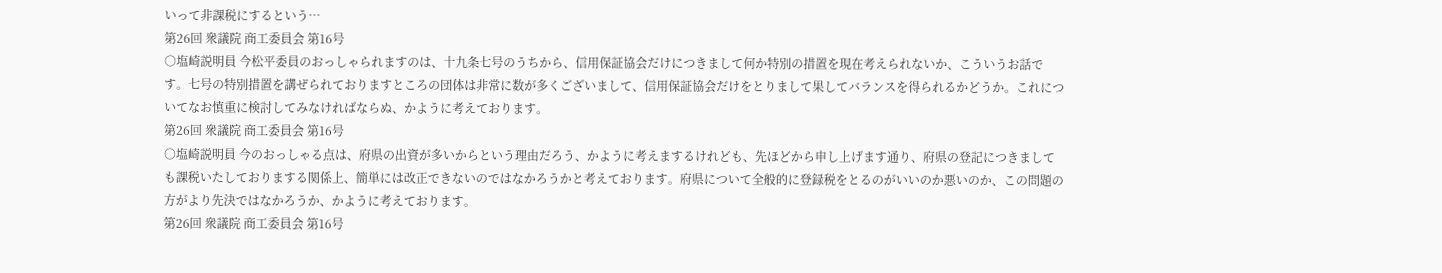いって非課税にするという…
第26回 衆議院 商工委員会 第16号
○塩崎説明員 今松平委員のおっしゃられますのは、十九条七号のうちから、信用保証協会だけにつきまして何か特別の措置を現在考えられないか、こういうお話です。七号の特別措置を講ぜられておりますところの団体は非常に数が多くございまして、信用保証協会だけをとりまして果してバランスを得られるかどうか。これについてなお慎重に検討してみなければならぬ、かように考えております。
第26回 衆議院 商工委員会 第16号
○塩崎説明員 今のおっしゃる点は、府県の出資が多いからという理由だろう、かように考えまするけれども、先ほどから申し上げます通り、府県の登記につきましても課税いたしておりまする関係上、簡単には改正できないのではなかろうかと考えております。府県について全般的に登録税をとるのがいいのか悪いのか、この問題の方がより先決ではなかろうか、かように考えております。
第26回 衆議院 商工委員会 第16号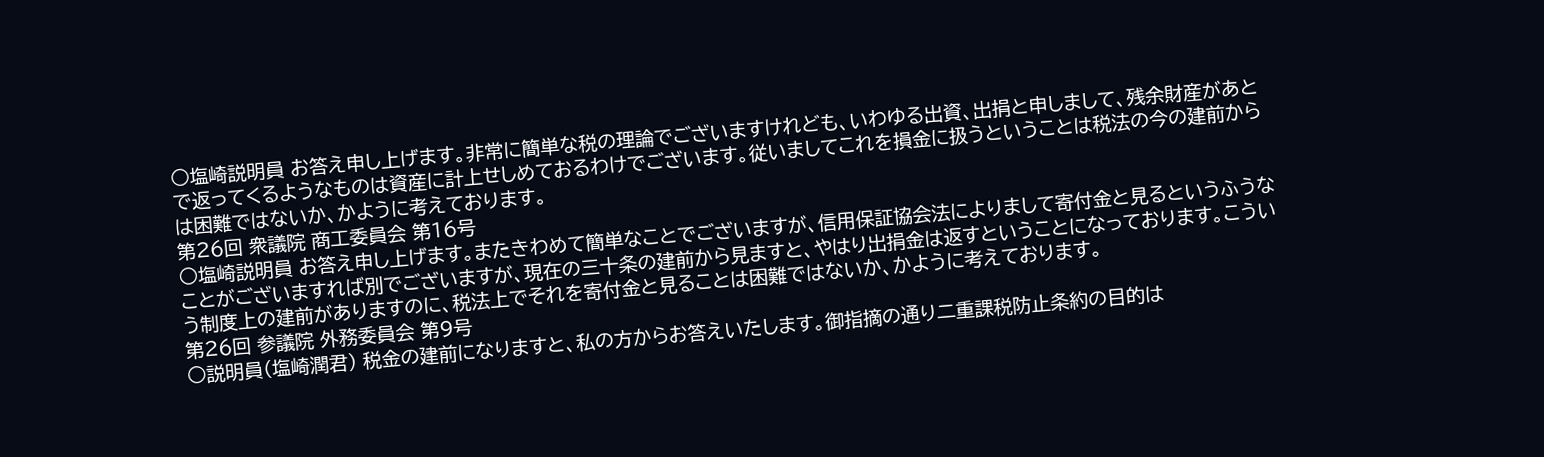○塩崎説明員 お答え申し上げます。非常に簡単な税の理論でございますけれども、いわゆる出資、出捐と申しまして、残余財産があとで返ってくるようなものは資産に計上せしめておるわけでございます。従いましてこれを損金に扱うということは税法の今の建前からは困難ではないか、かように考えております。
第26回 衆議院 商工委員会 第16号
○塩崎説明員 お答え申し上げます。またきわめて簡単なことでございますが、信用保証協会法によりまして寄付金と見るというふうなことがございますれば別でございますが、現在の三十条の建前から見ますと、やはり出捐金は返すということになっております。こういう制度上の建前がありますのに、税法上でそれを寄付金と見ることは困難ではないか、かように考えております。
第26回 参議院 外務委員会 第9号
○説明員(塩崎潤君) 税金の建前になりますと、私の方からお答えいたします。御指摘の通り二重課税防止条約の目的は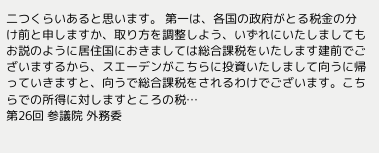二つくらいあると思います。 第一は、各国の政府がとる税金の分け前と申しますか、取り方を調整しよう、いずれにいたしましてもお説のように居住国におきましては総合課税をいたします建前でございまするから、スエーデンがこちらに投資いたしまして向うに帰っていきますと、向うで総合課税をされるわけでございます。こちらでの所得に対しますところの税…
第26回 参議院 外務委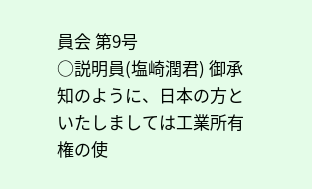員会 第9号
○説明員(塩崎潤君) 御承知のように、日本の方といたしましては工業所有権の使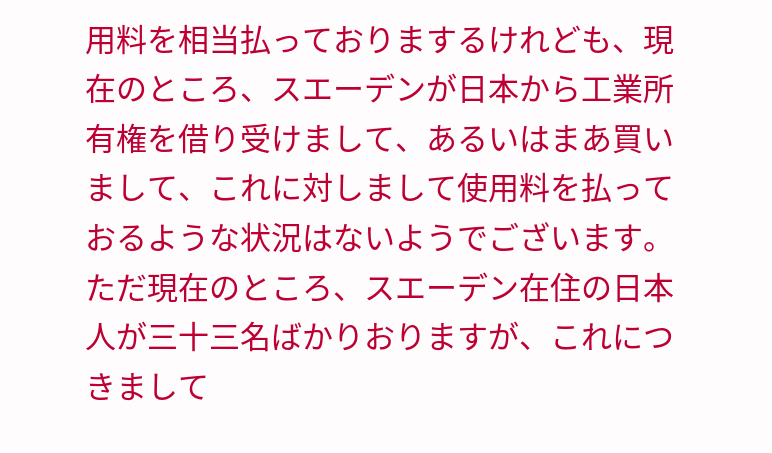用料を相当払っておりまするけれども、現在のところ、スエーデンが日本から工業所有権を借り受けまして、あるいはまあ買いまして、これに対しまして使用料を払っておるような状況はないようでございます。ただ現在のところ、スエーデン在住の日本人が三十三名ばかりおりますが、これにつきまして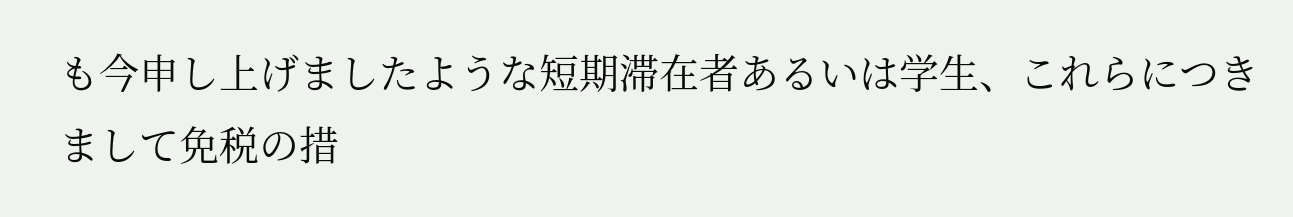も今申し上げましたような短期滞在者あるいは学生、これらにつきまして免税の措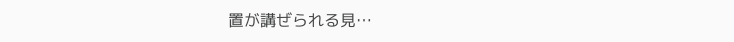置が講ぜられる見…